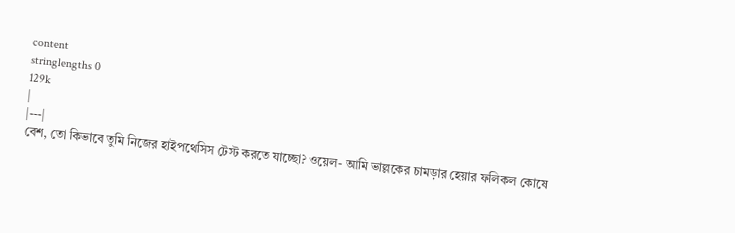content
stringlengths 0
129k
|
|---|
বেশ, তো কিভাবে তুমি নিজের হাইপথেসিস টেস্ট করতে যাচ্ছো? ওয়েল- আমি ভাল্লকের চামড়ার হেয়ার ফলিকল কোষে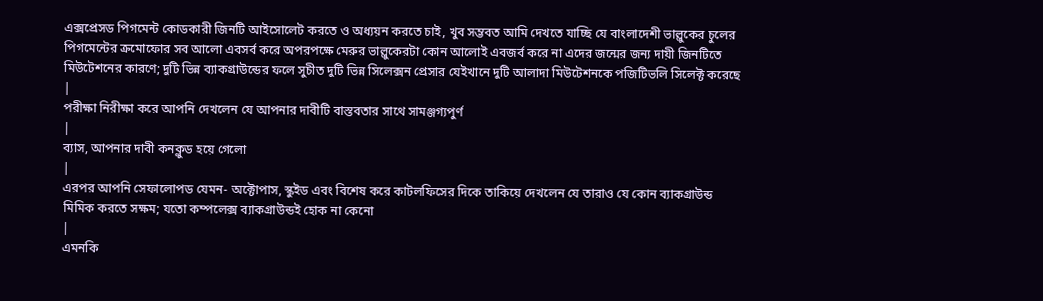এক্সপ্রেসড পিগমেন্ট কোডকারী জিনটি আইসোলেট করতে ও অধ্যয়ন করতে চাই, খুব সম্ভবত আমি দেখতে যাচ্ছি যে বাংলাদেশী ভাল্লুকের চুলের পিগমেন্টের ক্রমোফোর সব আলো এবসর্ব করে অপরপক্ষে মেরুর ভাল্লুকেরটা কোন আলোই এবজর্ব করে না এদের জন্মের জন্য দায়ী জিনটিতে মিউটেশনের কারণে; দুটি ভিন্ন ব্যাকগ্রাউন্ডের ফলে সুচীত দুটি ভিন্ন সিলেক্সন প্রেসার যেইখানে দুটি আলাদা মিউটেশনকে পজিটিভলি সিলেক্ট করেছে
|
পরীক্ষা নিরীক্ষা করে আপনি দেখলেন যে আপনার দাবীটি বাস্তবতার সাথে সামঞ্জগ্যপুর্ণ
|
ব্যাস, আপনার দাবী কনক্লুড হয়ে গেলো
|
এরপর আপনি সেফালোপড যেমন- অক্টোপাস, স্কুইড এবং বিশেষ করে কাটলফিসের দিকে তাকিয়ে দেখলেন যে তারাও যে কোন ব্যাকগ্রাউন্ড মিমিক করতে সক্ষম; যতো কম্পলেক্স ব্যাকগ্রাউন্ডই হোক না কেনো
|
এমনকি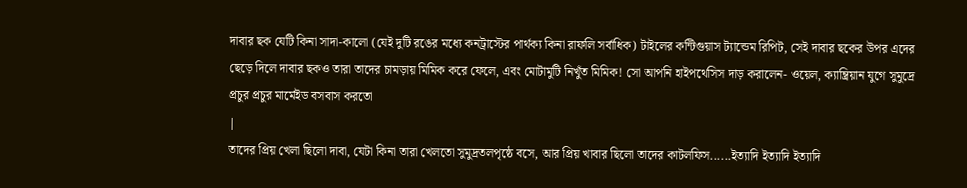দাবার ছক যেটি কিনা সাদা-কালো (যেই দুটি রঙের মধ্যে কনট্রাস্টের পার্থক্য কিনা রাফলি সর্বাধিক) টাইলের কন্টিগুয়াস ট্যান্ডেম রিপিট, সেই দাবার ছকের উপর এদের ছেড়ে দিলে দাবার ছকও তারা তাদের চামড়ায় মিমিক করে ফেলে, এবং মোটামুটি নিখুঁত মিমিক! সো আপনি হাইপথেসিস দাড় করালেন- ওয়েল, ক্যাম্ব্রিয়ান যুগে সুমুদ্রে প্রচুর প্রচুর মার্মেইড বসবাস করতো
|
তাদের প্রিয় খেলা ছিলো দাবা, যেটা কিনা তারা খেলতো সুমুদ্রতলপৃষ্ঠে বসে, আর প্রিয় খাবার ছিলো তাদের কাটলফিস......ইত্যাদি ইত্যাদি ইত্যাদি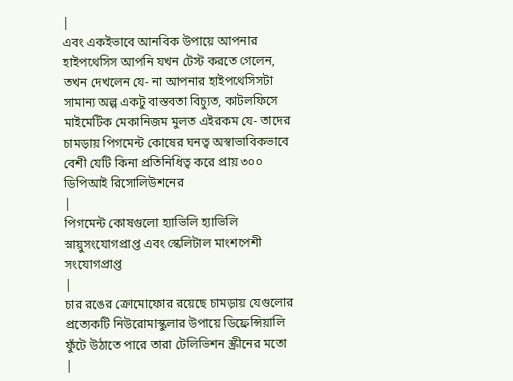|
এবং একইভাবে আনবিক উপায়ে আপনার হাইপথেসিস আপনি যখন টেস্ট করতে গেলেন, তখন দেখলেন যে- না আপনার হাইপথেসিসটা সামান্য অল্প একটু বাস্তবতা বিচ্যুত, কাটলফিসে মাইমেটিক মেকানিজম মুলত এইরকম যে- তাদের চামড়ায় পিগমেন্ট কোষের ঘনত্ব অস্বাভাবিকভাবে বেশী যেটি কিনা প্রতিনিধিত্ব করে প্রায় ৩০০ ডিপিআই রিসোলিউশনের
|
পিগমেন্ট কোষগুলো হ্যাভিলি হ্যাভিলি স্নায়ুসংযোগপ্রাপ্ত এবং স্কেলিটাল মাংশপেশী সংযোগপ্রাপ্ত
|
চার রঙের ক্রোমোফোর রয়েছে চামড়ায় যেগুলোর প্রত্যেকটি নিউরোমাস্কুলার উপায়ে ডিফ্রেন্সিয়ালি ফুঁটে উঠাতে পারে তারা টেলিভিশন স্ক্রীনের মতো
|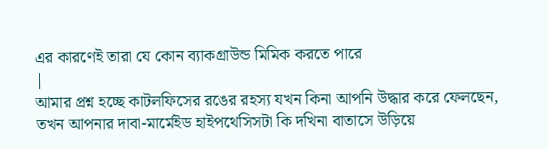এর কারণেই তারা যে কোন ব্যাকগ্রাউন্ড মিমিক করতে পারে
|
আমার প্রশ্ন হচ্ছে কাটলফিসের রঙের রহস্য যখন কিনা আপনি উদ্ধার করে ফেলছেন, তখন আপনার দাবা-মার্মেইড হাইপথেসিসটা কি দখিনা বাতাসে উড়িয়ে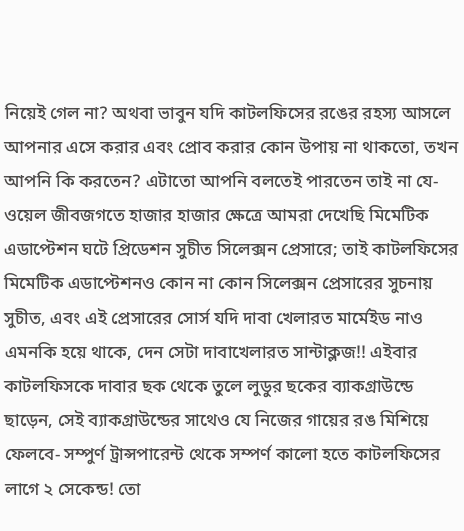নিয়েই গেল না? অথবা ভাবুন যদি কাটলফিসের রঙের রহস্য আসলে আপনার এসে করার এবং প্রোব করার কোন উপায় না থাকতো, তখন আপনি কি করতেন? এটাতো আপনি বলতেই পারতেন তাই না যে- ওয়েল জীবজগতে হাজার হাজার ক্ষেত্রে আমরা দেখেছি মিমেটিক এডাপ্টেশন ঘটে প্রিডেশন সুচীত সিলেক্সন প্রেসারে; তাই কাটলফিসের মিমেটিক এডাপ্টেশনও কোন না কোন সিলেক্সন প্রেসারের সুচনায় সুচীত, এবং এই প্রেসারের সোর্স যদি দাবা খেলারত মার্মেইড নাও এমনকি হয়ে থাকে, দেন সেটা দাবাখেলারত সান্টাক্লজ!! এইবার কাটলফিসকে দাবার ছক থেকে তুলে লুডুর ছকের ব্যাকগ্রাউন্ডে ছাড়েন, সেই ব্যাকগ্রাউন্ডের সাথেও যে নিজের গায়ের রঙ মিশিয়ে ফেলবে- সম্পুর্ণ ট্রান্সপারেন্ট থেকে সম্পর্ণ কালো হতে কাটলফিসের লাগে ২ সেকেন্ড! তো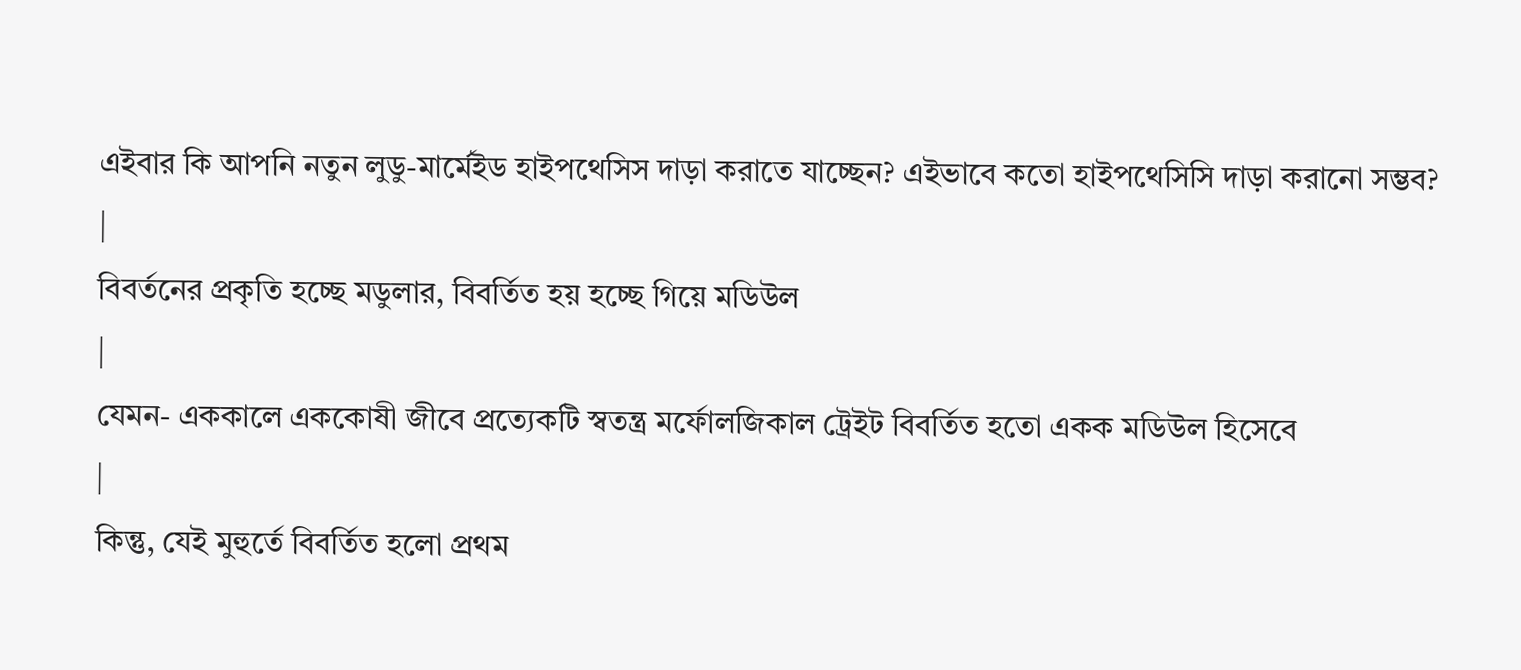এইবার কি আপনি নতুন লুডু-মার্মেইড হাইপথেসিস দাড়া করাতে যাচ্ছেন? এইভাবে কতো হাইপথেসিসি দাড়া করানো সম্ভব?
|
বিবর্তনের প্রকৃতি হচ্ছে মডুলার, বিবর্তিত হয় হচ্ছে গিয়ে মডিউল
|
যেমন- এককালে এককোষী জীবে প্রত্যেকটি স্বতন্ত্র মর্ফোলজিকাল ট্রেইট বিবর্তিত হতো একক মডিউল হিসেবে
|
কিন্তু, যেই মুহুর্তে বিবর্তিত হলো প্রথম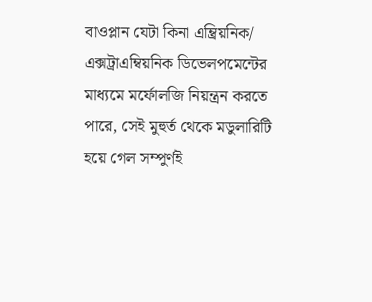বাওপ্লান যেটা কিনা এম্ব্রিয়নিক/ এক্সট্রাএম্বিয়নিক ডিভেলপমেন্টের মাধ্যমে মর্ফোলজি নিয়ন্ত্রন করতে পারে, সেই মুহুর্ত থেকে মডুলারিটি হয়ে গেল সম্পুর্ণই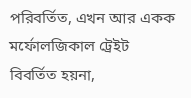পরিবর্তিত, এখন আর একক মর্ফোলজিকাল ট্রেইট বিবর্তিত হয়না,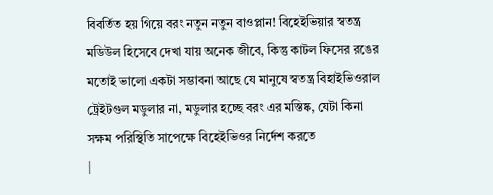বিবর্তিত হয় গিয়ে বরং নতুন নতুন বাওপ্লান! বিহেইভিয়ার স্বতন্ত্র মডিউল হিসেবে দেখা যায় অনেক জীবে, কিন্তু কাটল ফিসের রঙের মতোই ভালো একটা সম্ভাবনা আছে যে মানুষে স্বতন্ত্র বিহাইভিওরাল ট্রেইটগুল মডুলার না, মডুলার হচ্ছে বরং এর মস্তিষ্ক, যেটা কিনা সক্ষম পরিস্থিতি সাপেক্ষে বিহেইভিওর নির্দেশ করতে
|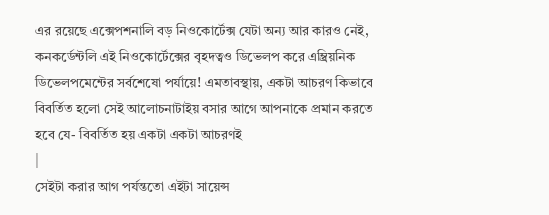এর রয়েছে এক্সেপশনালি বড় নিওকোর্টেক্স যেটা অন্য আর কারও নেই, কনকর্ডেন্টলি এই নিওকোর্টেক্সের বৃহদত্বও ডিভেলপ করে এম্ব্রিয়নিক ডিভেলপমেন্টের সর্বশেষো পর্যায়ে! এমতাবস্থায়, একটা আচরণ কিভাবে বিবর্তিত হলো সেই আলোচনাটাইয় বসার আগে আপনাকে প্রমান করতে হবে যে- বিবর্তিত হয় একটা একটা আচরণই
|
সেইটা করার আগ পর্যন্ততো এইটা সায়েন্স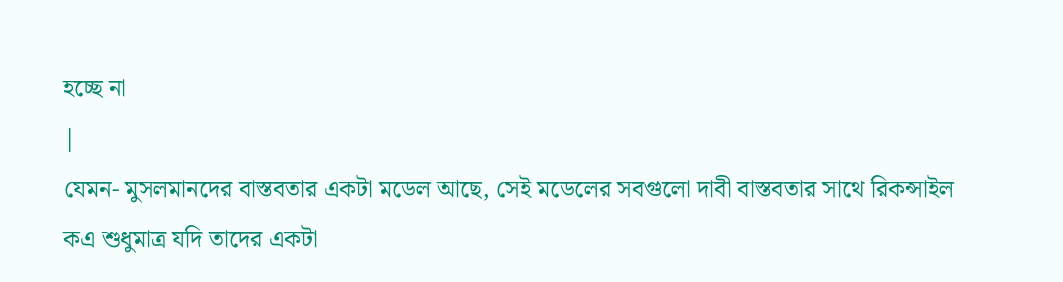হচ্ছে না
|
যেমন- মুসলমানদের বাস্তবতার একটা মডেল আছে, সেই মডেলের সবগুলো দাবী বাস্তবতার সাথে রিকন্সাইল কএ শুধুমাত্র যদি তাদের একটা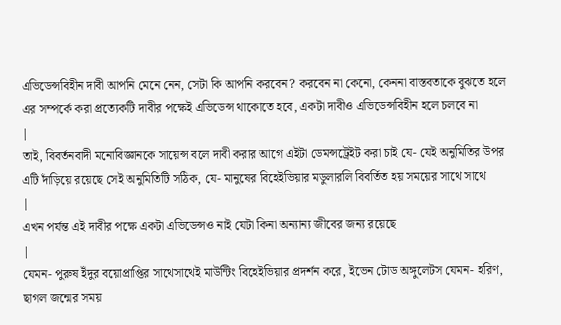এভিডেন্সবিহীন দাবী আপনি মেনে নেন, সেটা কি আপনি করবেন? করবেন না কেনো, কেননা বাস্তবতাকে বুঝতে হলে এর সম্পর্কে করা প্রত্যেকটি দাবীর পক্ষেই এভিডেন্স থাকোতে হবে, একটা দাবীও এভিডেন্সবিহীন হলে চলবে না
|
তাই, বিবর্তনবাদী মনোবিজ্ঞানকে সায়েন্স বলে দাবী করার আগে এইটা ডেমন্সট্রেইট করা চাই যে- যেই অনুমিতির উপর এটি দাঁড়িয়ে রয়েছে সেই অনুমিতিটি সঠিক, যে- মানুষের বিহেইভিয়ার মডুলারলি বিবর্তিত হয় সময়ের সাথে সাথে
|
এখন পর্যন্ত এই দাবীর পক্ষে একটা এভিডেন্সও নাই যেটা কিনা অন্যান্য জীবের জন্য রয়েছে
|
যেমন- পুরুষ ইঁদুর বয়োপ্রাপ্তির সাথেসাথেই মাউন্টিং বিহেইভিয়ার প্রদর্শন করে, ইভেন টোড অঙ্গুলেটস যেমন- হরিণ, ছাগল জন্মের সময়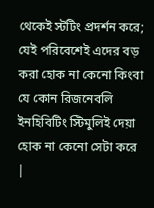থেকেই স্টটিং প্রদর্শন করে; যেই পরিবেশেই এদের বড় করা হোক না কেনো কিংবা যে কোন রিজনেবলি ইনহিবিটিং স্টিমুলিই দেয়া হোক না কেনো সেটা করে
|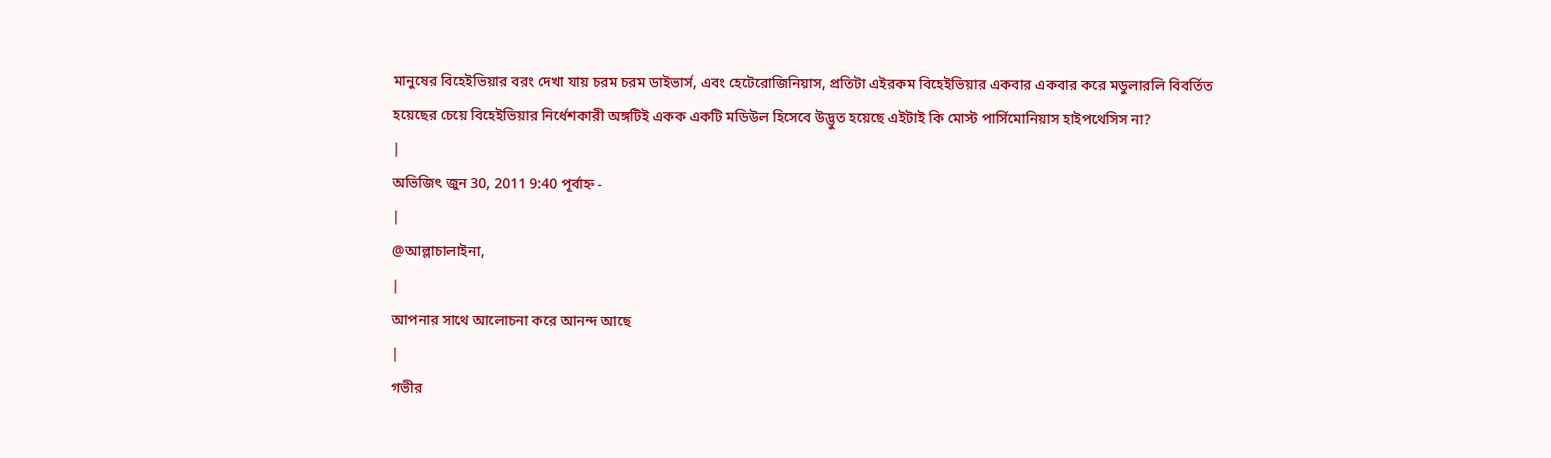মানুষের বিহেইভিয়ার বরং দেখা যায় চরম চরম ডাইভার্স, এবং হেটেরোজিনিয়াস, প্রতিটা এইরকম বিহেইভিয়ার একবার একবার করে মডুলারলি বিবর্তিত হয়েছের চেয়ে বিহেইভিয়ার নির্ধেশকারী অঙ্গটিই একক একটি মডিউল হিসেবে উদ্ভুত হয়েছে এইটাই কি মোস্ট পার্সিমোনিয়াস হাইপথেসিস না?
|
অভিজিৎ জুন 30, 2011 9:40 পূর্বাহ্ন -
|
@আল্লাচালাইনা,
|
আপনার সাথে আলোচনা করে আনন্দ আছে
|
গভীর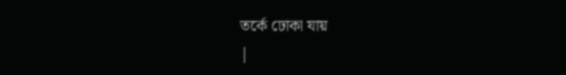তর্কে ঢোকা যায়
|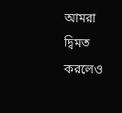আমরা দ্বিমত করলেও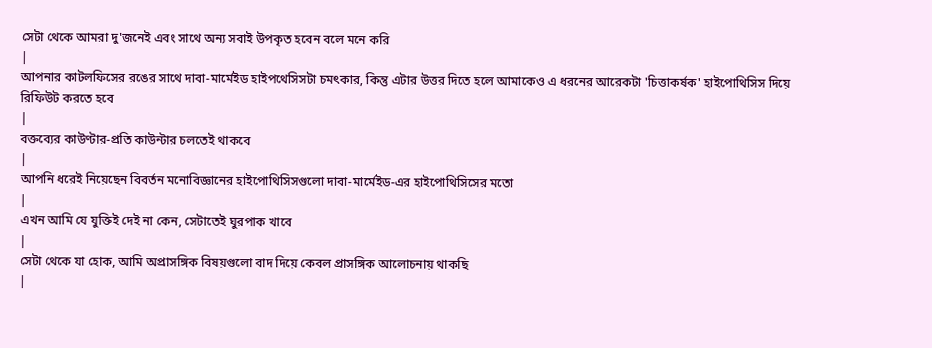সেটা থেকে আমরা দু'জনেই এবং সাথে অন্য সবাই উপকৃত হবেন বলে মনে করি
|
আপনার কাটলফিসের রঙের সাথে দাবা-মার্মেইড হাইপথেসিসটা চমৎকার, কিন্তু এটার উত্তর দিতে হলে আমাকেও এ ধরনের আরেকটা 'চিত্তাকর্ষক' হাইপোথিসিস দিয়ে রিফিউট করতে হবে
|
বক্তব্যের কাউণ্টার-প্রতি কাউন্টার চলতেই থাকবে
|
আপনি ধরেই নিয়েছেন বিবর্তন মনোবিজ্ঞানের হাইপোথিসিসগুলো দাবা-মার্মেইড-এর হাইপোথিসিসের মতো
|
এখন আমি যে যুক্তিই দেই না কেন, সেটাতেই ঘুরপাক খাবে
|
সেটা থেকে যা হোক, আমি অপ্রাসঙ্গিক বিষয়গুলো বাদ দিয়ে কেবল প্রাসঙ্গিক আলোচনায় থাকছি
|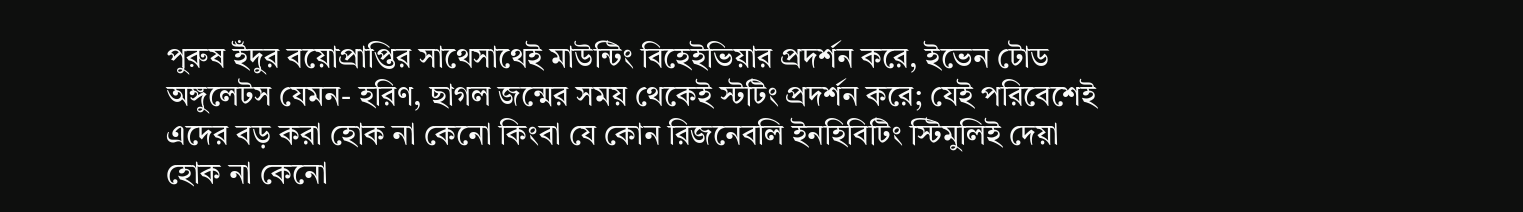পুরুষ ইঁদুর বয়োপ্রাপ্তির সাথেসাথেই মাউন্টিং বিহেইভিয়ার প্রদর্শন করে, ইভেন টোড অঙ্গুলেটস যেমন- হরিণ, ছাগল জন্মের সময় থেকেই স্টটিং প্রদর্শন করে; যেই পরিবেশেই এদের বড় করা হোক না কেনো কিংবা যে কোন রিজনেবলি ইনহিবিটিং স্টিমুলিই দেয়া হোক না কেনো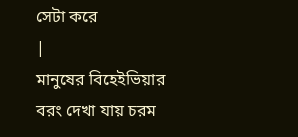সেটা করে
|
মানুষের বিহেইভিয়ার বরং দেখা যায় চরম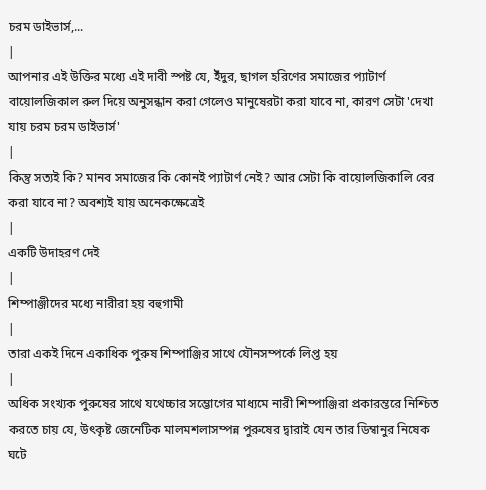চরম ডাইভার্স,...
|
আপনার এই উক্তির মধ্যে এই দাবী স্পষ্ট যে, ইঁদুর, ছাগল হরিণের সমাজের প্যাটার্ণ বায়োলজিকাল রুল দিয়ে অনুসন্ধান করা গেলেও মানুষেরটা করা যাবে না, কারণ সেটা 'দেখা যায় চরম চরম ডাইভার্স'
|
কিন্তু সত্যই কি? মানব সমাজের কি কোনই প্যাটার্ণ নেই? আর সেটা কি বায়োলজিকালি বের করা যাবে না? অবশ্যই যায় অনেকক্ষেত্রেই
|
একটি উদাহরণ দেই
|
শিম্পাঞ্জীদের মধ্যে নারীরা হয় বহুগামী
|
তারা একই দিনে একাধিক পুরুষ শিম্পাঞ্জির সাথে যৌনসম্পর্কে লিপ্ত হয়
|
অধিক সংখ্যক পুরুষের সাথে যথেচ্চার সম্ভোগের মাধ্যমে নারী শিম্পাঞ্জিরা প্রকারন্তরে নিশ্চিত করতে চায় যে, উৎকৃষ্ট জেনেটিক মালমশলাসম্পন্ন পুরুষের দ্বারাই যেন তার ডিম্বানুর নিষেক ঘটে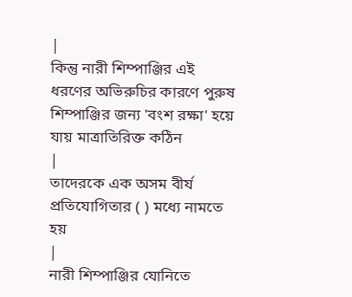|
কিন্তু নারী শিম্পাঞ্জির এই ধরণের অভিরুচির কারণে পুরুষ শিম্পাঞ্জির জন্য 'বংশ রক্ষা' হয়ে যায় মাত্রাতিরিক্ত কঠিন
|
তাদেরকে এক অসম বীর্য প্রতিযোগিতার ( ) মধ্যে নামতে হয়
|
নারী শিম্পাঞ্জির যোনিতে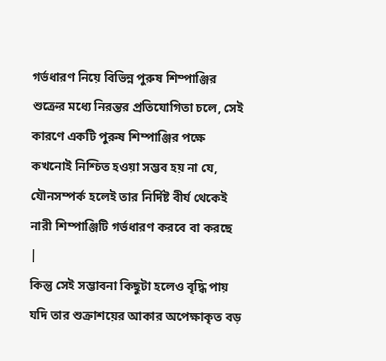গর্ভধারণ নিয়ে বিভিন্ন পুরুষ শিম্পাঞ্জির শুক্রের মধ্যে নিরন্তর প্রতিযোগিতা চলে, সেই কারণে একটি পুরুষ শিম্পাঞ্জির পক্ষে কখনোই নিশ্চিত হওয়া সম্ভব হয় না যে, যৌনসম্পর্ক হলেই তার নির্দিষ্ট বীর্য থেকেই নারী শিম্পাঞ্জিটি গর্ভধারণ করবে বা করছে
|
কিন্তু সেই সম্ভাবনা কিছুটা হলেও বৃদ্ধি পায় যদি তার শুক্রাশয়ের আকার অপেক্ষাকৃত বড়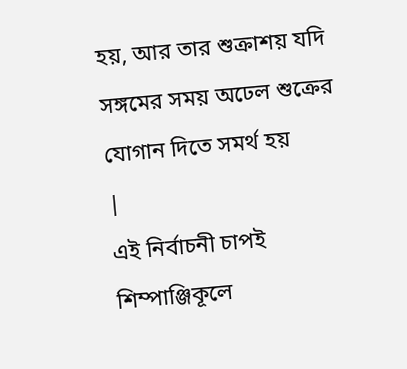হয়, আর তার শুক্রাশয় যদি সঙ্গমের সময় অঢেল শুক্রের যোগান দিতে সমর্থ হয়
|
এই নির্বাচনী চাপই শিম্পাঞ্জিকূলে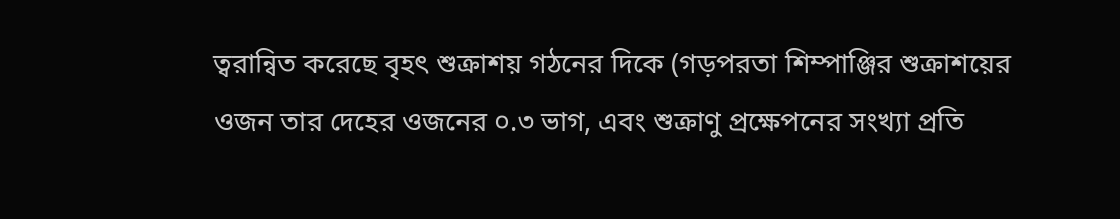ত্বরান্বিত করেছে বৃহৎ শুক্রাশয় গঠনের দিকে (গড়পরতা শিম্পাঞ্জির শুক্রাশয়ের ওজন তার দেহের ওজনের ০.৩ ভাগ, এবং শুক্রাণু প্রক্ষেপনের সংখ্যা প্রতি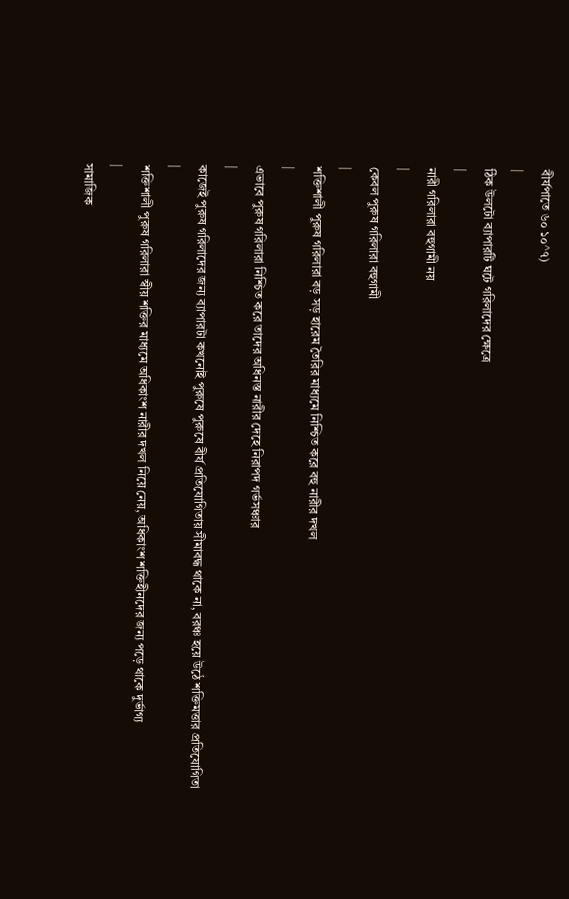বীর্যপাতে ৬০ ১০^৭)
|
ঠিক উলটো ব্যাপারটি ঘটে গরিলাদের ক্ষেত্রে
|
নারী গরিলারা বহুগামী নয়
|
কেবল পুরুষ গরিলারা বহুগামী
|
শক্তিশালী পুরুষ গরিলারা বড় সড় হারেম তৈরির মাধ্যমে নিশ্চিত করে বহু নারীর দখল
|
এভাবে পুরুষ গরিলারা নিশ্চিত করে তাদের অধিনস্ত নারীর দেহে নিরাপদ গর্ভসঞ্চার
|
কাজেই পুরুষ গরিলাদের জন্য ব্যাপারটা কখনোই পুরুষে পুরুষে বীর্য প্রতিযোগিতায় সীমাবদ্ধ থাকে না, বরঞ্চ হয়ে উঠে শক্তিমত্তার প্রতিযোগিতা
|
শক্তিশালী পুরুষ গরিলারা স্বীয় শক্তির মাধ্যমে অধিকাংশ নারীর দখল নিয়ে নেয়, অধিকাংশ শক্তিহীনদের জন্য পড়ে থাকে দুর্ভাগ্য
|
সামাজিক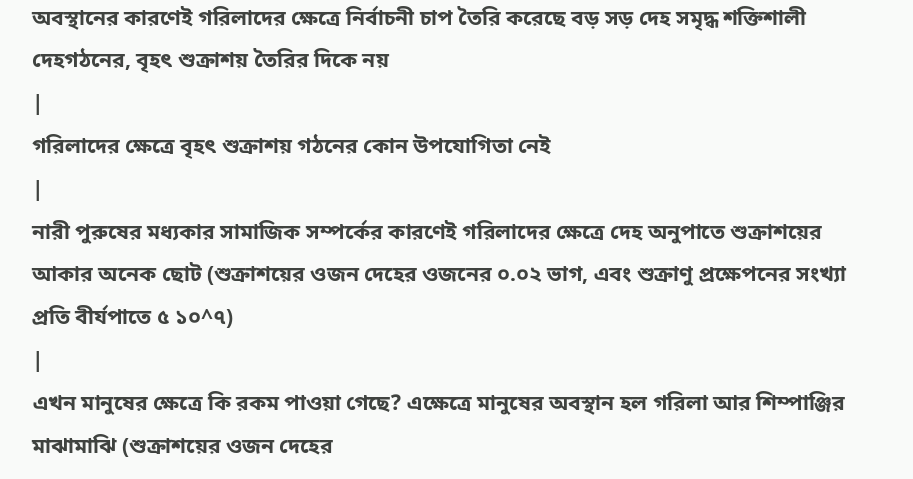অবস্থানের কারণেই গরিলাদের ক্ষেত্রে নির্বাচনী চাপ তৈরি করেছে বড় সড় দেহ সমৃদ্ধ শক্তিশালী দেহগঠনের, বৃহৎ শুক্রাশয় তৈরির দিকে নয়
|
গরিলাদের ক্ষেত্রে বৃহৎ শুক্রাশয় গঠনের কোন উপযোগিতা নেই
|
নারী পুরুষের মধ্যকার সামাজিক সম্পর্কের কারণেই গরিলাদের ক্ষেত্রে দেহ অনুপাতে শুক্রাশয়ের আকার অনেক ছোট (শুক্রাশয়ের ওজন দেহের ওজনের ০.০২ ভাগ, এবং শুক্রাণু প্রক্ষেপনের সংখ্যা প্রতি বীর্যপাতে ৫ ১০^৭)
|
এখন মানুষের ক্ষেত্রে কি রকম পাওয়া গেছে? এক্ষেত্রে মানুষের অবস্থান হল গরিলা আর শিম্পাঞ্জির মাঝামাঝি (শুক্রাশয়ের ওজন দেহের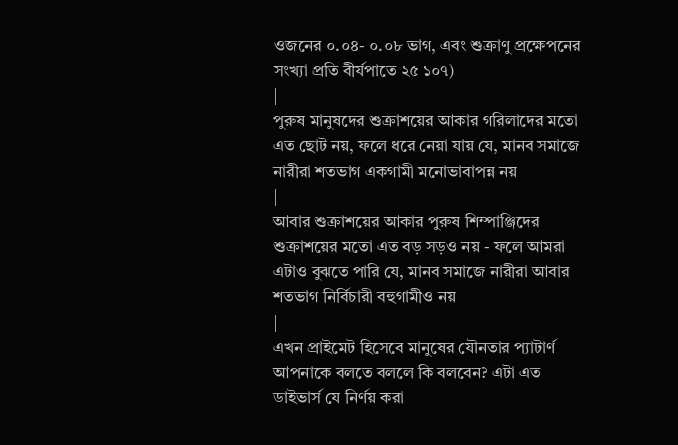ওজনের ০.০৪- ০.০৮ ভাগ, এবং শুক্রাণু প্রক্ষেপনের সংখ্যা প্রতি বীর্যপাতে ২৫ ১০৭)
|
পুরুষ মানুষদের শুক্রাশয়ের আকার গরিলাদের মতো এত ছোট নয়, ফলে ধরে নেয়া যায় যে, মানব সমাজে নারীরা শতভাগ একগামী মনোভাবাপন্ন নয়
|
আবার শুক্রাশয়ের আকার পুরুষ শিম্পাঞ্জিদের শুক্রাশয়ের মতো এত বড় সড়ও নয় - ফলে আমরা এটাও বুঝতে পারি যে, মানব সমাজে নারীরা আবার শতভাগ নির্বিচারী বহুগামীও নয়
|
এখন প্রাইমেট হিসেবে মানুষের যৌনতার প্যাটার্ণ আপনাকে বলতে বললে কি বলবেন? এটা এত ডাইভার্স যে নির্ণয় করা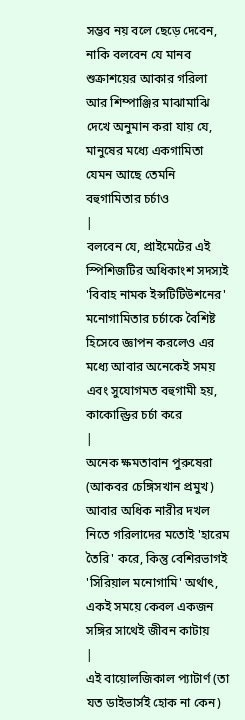সম্ভব নয় বলে ছেড়ে দেবেন, নাকি বলবেন যে মানব শুক্রাশয়ের আকার গরিলা আর শিম্পাঞ্জির মাঝামাঝি দেখে অনুমান করা যায় যে, মানুষের মধ্যে একগামিতা যেমন আছে তেমনি বহুগামিতার চর্চাও
|
বলবেন যে, প্রাইমেটের এই স্পিশিজটির অধিকাংশ সদস্যই 'বিবাহ নামক ইন্সটিটিউশনের' মনোগামিতার চর্চাকে বৈশিষ্ট হিসেবে জ্ঞাপন করলেও এর মধ্যে আবার অনেকেই সময় এবং সুযোগমত বহুগামী হয়, কাকোল্ড্রির চর্চা করে
|
অনেক ক্ষমতাবান পুরুষেরা (আকবর চেঙ্গিসখান প্রমুখ) আবার অধিক নারীর দখল নিতে গরিলাদের মতোই 'হারেম তৈরি' করে, কিন্তু বেশিরভাগই 'সিরিয়াল মনোগামি' অর্থাৎ, একই সময়ে কেবল একজন সঙ্গির সাথেই জীবন কাটায়
|
এই বায়োলজিকাল প্যাটার্ণ (তা যত ডাইভার্সই হোক না কেন)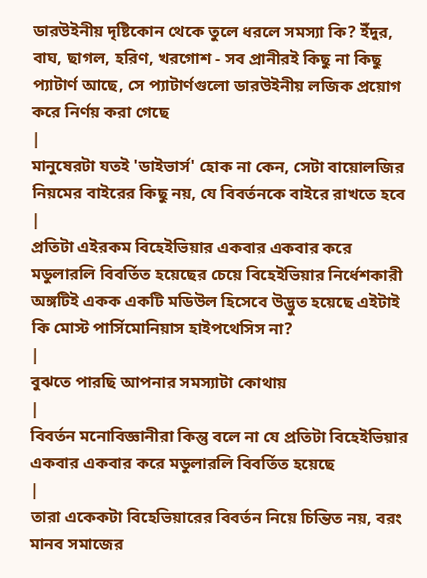ডারউইনীয় দৃষ্টিকোন থেকে তুলে ধরলে সমস্যা কি? ইঁদুর, বাঘ, ছাগল, হরিণ, খরগোশ - সব প্রানীরই কিছু না কিছু প্যাটার্ণ আছে, সে প্যাটার্ণগুলো ডারউইনীয় লজিক প্রয়োগ করে নির্ণয় করা গেছে
|
মানুষেরটা যতই 'ডাইভার্স' হোক না কেন, সেটা বায়োলজির নিয়মের বাইরের কিছু নয়, যে বিবর্তনকে বাইরে রাখতে হবে
|
প্রতিটা এইরকম বিহেইভিয়ার একবার একবার করে মডুলারলি বিবর্তিত হয়েছের চেয়ে বিহেইভিয়ার নির্ধেশকারী অঙ্গটিই একক একটি মডিউল হিসেবে উদ্ভুত হয়েছে এইটাই কি মোস্ট পার্সিমোনিয়াস হাইপথেসিস না?
|
বুঝতে পারছি আপনার সমস্যাটা কোথায়
|
বিবর্তন মনোবিজ্ঞানীরা কিন্তু বলে না যে প্রতিটা বিহেইভিয়ার একবার একবার করে মডুলারলি বিবর্তিত হয়েছে
|
তারা একেকটা বিহেভিয়ারের বিবর্তন নিয়ে চিন্তিত নয়, বরং মানব সমাজের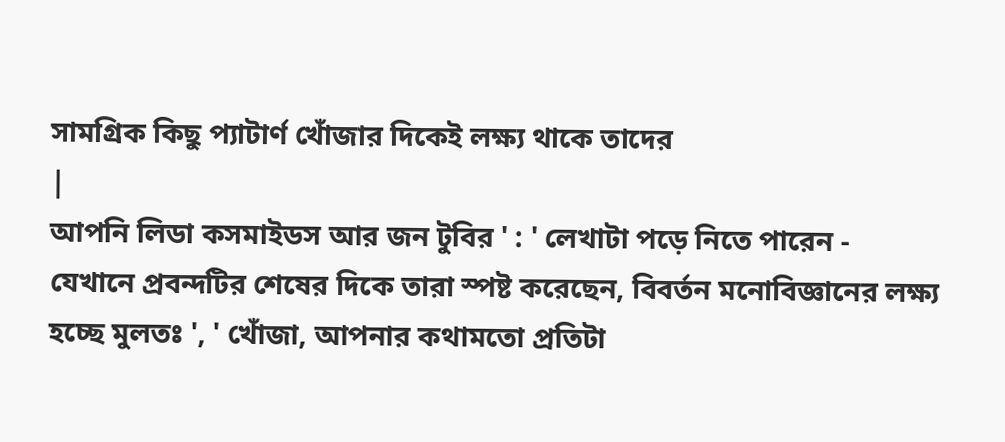সামগ্রিক কিছু প্যাটার্ণ খোঁজার দিকেই লক্ষ্য থাকে তাদের
|
আপনি লিডা কসমাইডস আর জন টুবির ' : ' লেখাটা পড়ে নিতে পারেন - যেখানে প্রবন্দটির শেষের দিকে তারা স্পষ্ট করেছেন, বিবর্তন মনোবিজ্ঞানের লক্ষ্য হচ্ছে মুলতঃ ', ' খোঁজা, আপনার কথামতো প্রতিটা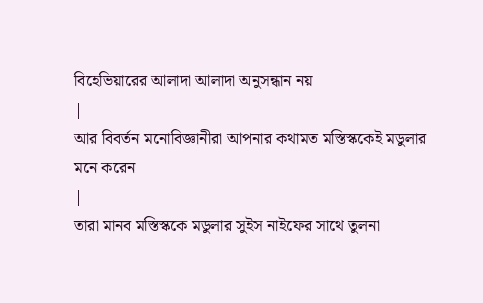বিহেভিয়ারের আলাদা আলাদা অনুসন্ধান নয়
|
আর বিবর্তন মনোবিজ্ঞানীরা আপনার কথামত মস্তিস্ককেই মডুলার মনে করেন
|
তারা মানব মস্তিস্ককে মডুলার সুইস নাইফের সাথে তুলনা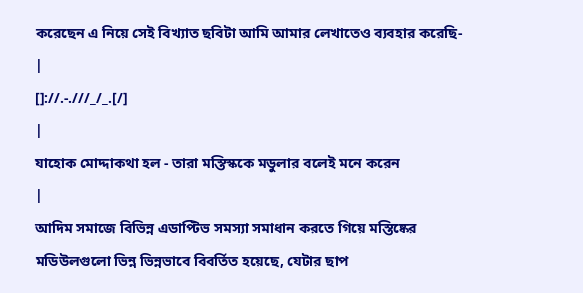করেছেন এ নিয়ে সেই বিখ্যাত ছবিটা আমি আমার লেখাতেও ব্যবহার করেছি-
|
[]://.-.///_/_.[/]
|
যাহোক মোদ্দাকথা হল - তারা মস্তিস্ককে মডুলার বলেই মনে করেন
|
আদিম সমাজে বিভিন্ন এডাপ্টিভ সমস্যা সমাধান করতে গিয়ে মস্তিষ্কের মডিউলগুলো ভিন্ন ভিন্নভাবে বিবর্তিত হয়েছে, যেটার ছাপ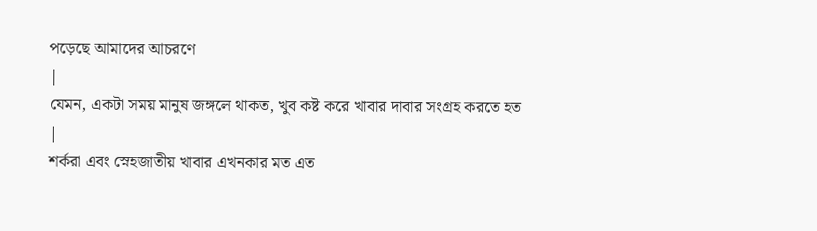পড়েছে আমাদের আচরণে
|
যেমন, একটা সময় মানুষ জঙ্গলে থাকত, খুব কষ্ট করে খাবার দাবার সংগ্রহ করতে হত
|
শর্করা এবং স্নেহজাতীয় খাবার এখনকার মত এত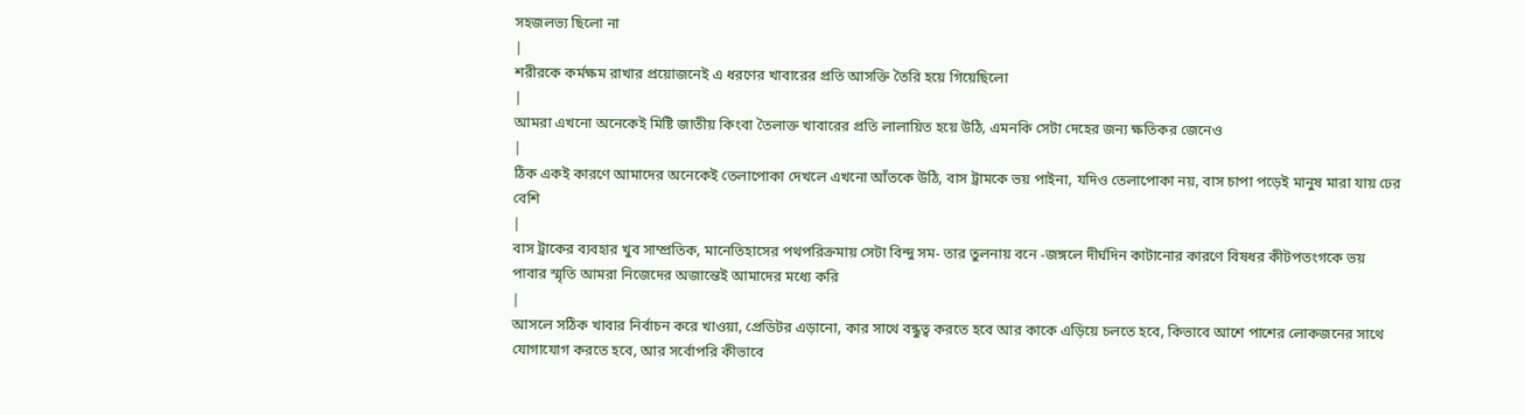সহজলভ্য ছিলো না
|
শরীরকে কর্মক্ষম রাখার প্রয়োজনেই এ ধরণের খাবারের প্রতি আসক্তি তৈরি হয়ে গিয়েছিলো
|
আমরা এখনো অনেকেই মিষ্টি জাতীয় কিংবা তৈলাক্ত খাবারের প্রতি লালায়িত হয়ে উঠি, এমনকি সেটা দেহের জন্য ক্ষতিকর জেনেও
|
ঠিক একই কারণে আমাদের অনেকেই তেলাপোকা দেখলে এখনো আঁতকে উঠি, বাস ট্রামকে ভয় পাইনা, যদিও তেলাপোকা নয়, বাস চাপা পড়েই মানুষ মারা যায় ঢের বেশি
|
বাস ট্রাকের ব্যবহার খুব সাম্প্রতিক, মানেতিহাসের পথপরিক্রমায় সেটা বিন্দু সম- তার তুলনায় বনে -জঙ্গলে দীর্ঘদিন কাটানোর কারণে বিষধর কীটপতংগকে ভয় পাবার স্মৃতি আমরা নিজেদের অজান্তেই আমাদের মধ্যে করি
|
আসলে সঠিক খাবার নির্বাচন করে খাওয়া, প্রেডিটর এড়ানো, কার সাথে বন্ধুত্ব করতে হবে আর কাকে এড়িয়ে চলতে হবে, কিভাবে আশে পাশের লোকজনের সাথে যোগাযোগ করতে হবে, আর সর্বোপরি কীভাবে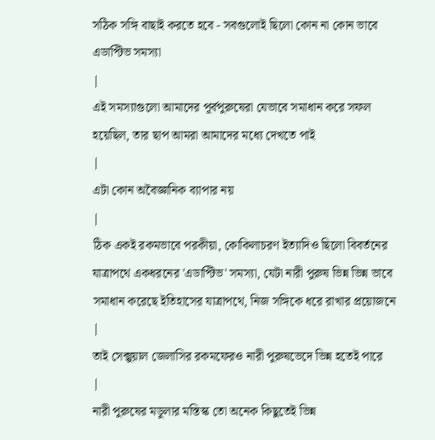সঠিক সঙ্গি বাছাই করতে হবে - সবগুলোই ছিলো কোন না কোন ভাবে এডাপ্টিভ সমস্যা
|
এই সমস্যাগুলো আমাদের পূর্বপুরুষেরা যেভাবে সমাধান করে সফল হয়েছিল, তার ছাপ আমরা আমাদের মধ্যে দেখতে পাই
|
এটা কোন অবৈজ্ঞানিক ব্যাপার নয়
|
ঠিক একই রকমভাবে পরকীয়া, কোকিলাচরণ ইত্যাদিও ছিলো বিবর্তনের যাত্রাপথে একধরনের 'এডাপ্টিভ' সমস্যা, যেটা নারী পুরুষ ভিন্ন ভিন্ন ভাবে সমাধান করেছে ইতিহাসের যাত্রাপথে, নিজ সঙ্গিকে ধরে রাখার প্রয়োজনে
|
তাই সেক্সুয়াল জেলাসির রকমফেরও নারী পুরুষভেদে ভিন্ন হতেই পারে
|
নারী পুরুষের মডুলার মস্তিস্ক তো অনেক কিছুতেই ভিন্ন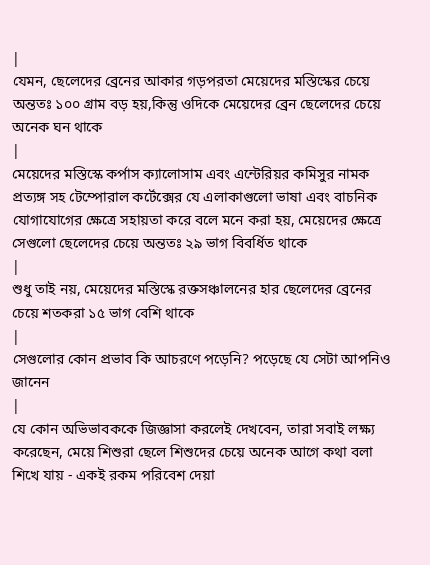|
যেমন, ছেলেদের ব্রেনের আকার গড়পরতা মেয়েদের মস্তিস্কের চেয়ে অন্ততঃ ১০০ গ্রাম বড় হয়,কিন্তু ওদিকে মেয়েদের ব্রেন ছেলেদের চেয়ে অনেক ঘন থাকে
|
মেয়েদের মস্তিস্কে কর্পাস ক্যালোসাম এবং এন্টেরিয়র কমিসুর নামক প্রত্যঙ্গ সহ টেম্পোরাল কর্টেক্সের যে এলাকাগুলো ভাষা এবং বাচনিক যোগাযোগের ক্ষেত্রে সহায়তা করে বলে মনে করা হয়, মেয়েদের ক্ষেত্রে সেগুলো ছেলেদের চেয়ে অন্ততঃ ২৯ ভাগ বিবর্ধিত থাকে
|
শুধু তাই নয়, মেয়েদের মস্তিস্কে রক্তসঞ্চালনের হার ছেলেদের ব্রেনের চেয়ে শতকরা ১৫ ভাগ বেশি থাকে
|
সেগুলোর কোন প্রভাব কি আচরণে পড়েনি? পড়েছে যে সেটা আপনিও জানেন
|
যে কোন অভিভাবককে জিজ্ঞাসা করলেই দেখবেন, তারা সবাই লক্ষ্য করেছেন, মেয়ে শিশুরা ছেলে শিশুদের চেয়ে অনেক আগে কথা বলা শিখে যায় - একই রকম পরিবেশ দেয়া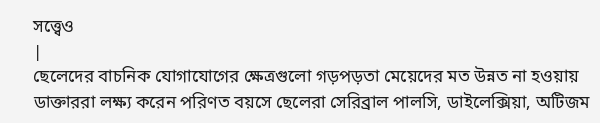সত্ত্বেও
|
ছেলেদের বাচনিক যোগাযোগের ক্ষেত্রগুলো গড়পড়তা মেয়েদের মত উন্নত না হওয়ায় ডাক্তাররা লক্ষ্য করেন পরিণত বয়সে ছেলেরা সেরিব্রাল পালসি, ডাইলেক্সিয়া, অটিজম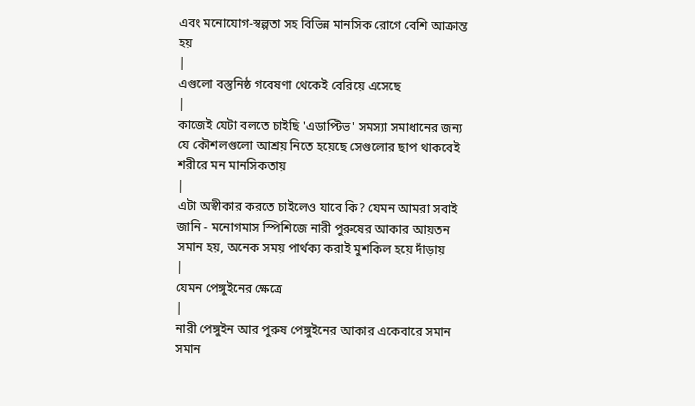এবং মনোযোগ-স্বল্পতা সহ বিভিন্ন মানসিক রোগে বেশি আক্রান্ত হয়
|
এগুলো বস্তুনিষ্ঠ গবেষণা থেকেই বেরিয়ে এসেছে
|
কাজেই যেটা বলতে চাইছি 'এডাপ্টিভ' সমস্যা সমাধানের জন্য যে কৌশলগুলো আশ্রয় নিতে হয়েছে সেগুলোর ছাপ থাকবেই শরীরে মন মানসিকতায়
|
এটা অস্বীকার করতে চাইলেও যাবে কি? যেমন আমরা সবাই জানি - মনোগমাস স্পিশিজে নারী পুরুষের আকার আয়তন সমান হয়, অনেক সময় পার্থক্য করাই মুশকিল হয়ে দাঁড়ায়
|
যেমন পেঙ্গুইনের ক্ষেত্রে
|
নারী পেঙ্গুইন আর পুরুষ পেঙ্গুইনের আকার একেবারে সমান সমান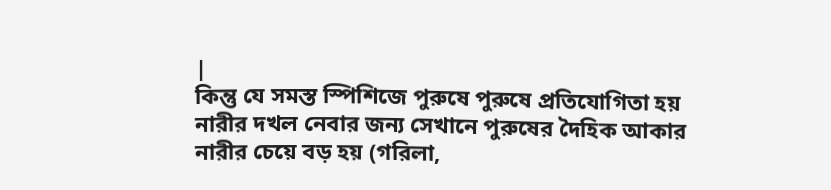|
কিন্তু যে সমস্ত স্পিশিজে পুরুষে পুরুষে প্রতিযোগিতা হয় নারীর দখল নেবার জন্য সেখানে পুরুষের দৈহিক আকার নারীর চেয়ে বড় হয় (গরিলা,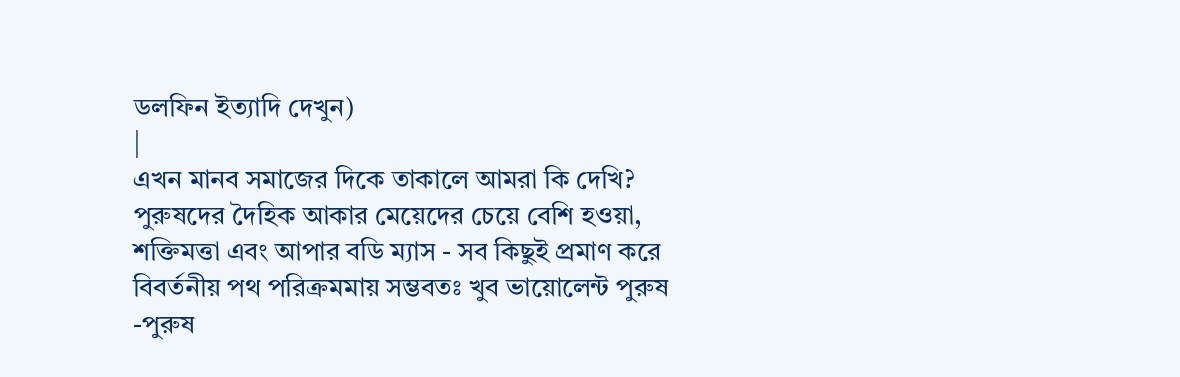ডলফিন ইত্যাদি দেখুন)
|
এখন মানব সমাজের দিকে তাকালে আমরা কি দেখি? পুরুষদের দৈহিক আকার মেয়েদের চেয়ে বেশি হওয়া, শক্তিমত্তা এবং আপার বডি ম্যাস - সব কিছুই প্রমাণ করে বিবর্তনীয় পথ পরিক্রমমায় সম্ভবতঃ খুব ভায়োলেন্ট পুরুষ -পুরুষ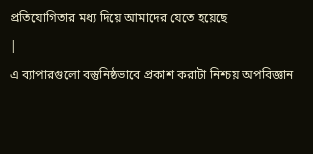প্রতিযোগিতার মধ্য দিয়ে আমাদের যেতে হয়েছে
|
এ ব্যাপারগুলো বস্তুনিষ্ঠভাবে প্রকাশ করাটা নিশ্চয় অপবিজ্ঞান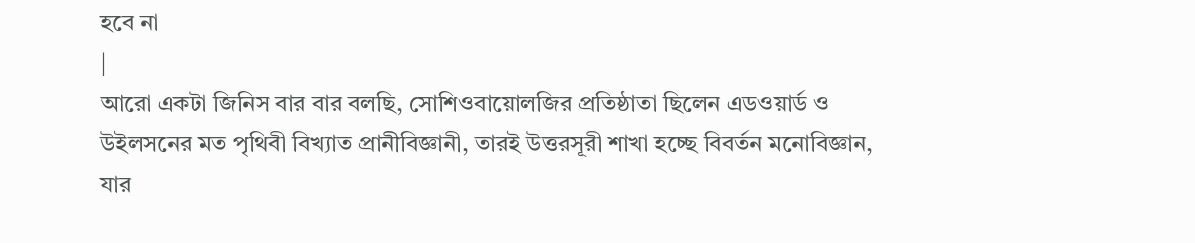হবে না
|
আরো একটা জিনিস বার বার বলছি, সোশিওবায়োলজির প্রতিষ্ঠাতা ছিলেন এডওয়ার্ড ও উইলসনের মত পৃথিবী বিখ্যাত প্রানীবিজ্ঞানী, তারই উত্তরসূরী শাখা হচ্ছে বিবর্তন মনোবিজ্ঞান, যার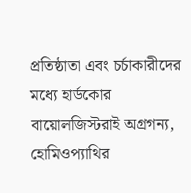প্রতিষ্ঠাতা এবং চর্চাকারীদের মধ্যে হার্ডকোর বায়োলজিস্টরাই অগ্রগন্য, হোমিওপ্যাথির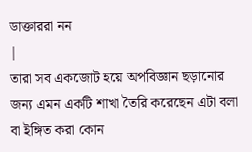ডাক্তাররা নন
|
তারা সব একজোট হয়ে অপবিজ্ঞান ছড়ানোর জন্য এমন একটি শাখা তৈরি করেছেন এটা বলা বা ইঙ্গিত করা কোন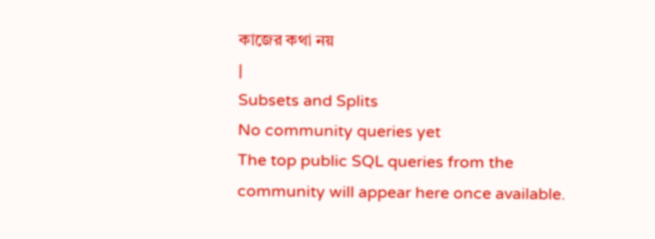কাজের কথা নয়
|
Subsets and Splits
No community queries yet
The top public SQL queries from the community will appear here once available.